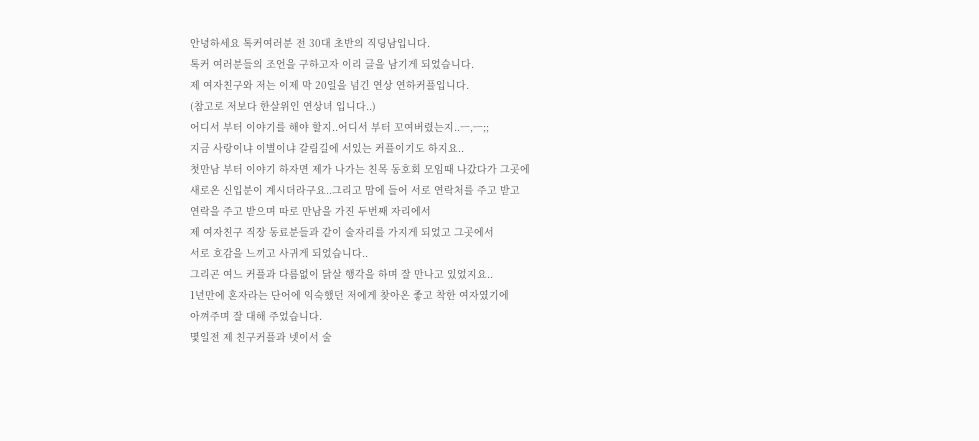안녕하세요 톡커여러분 전 30대 초반의 직딩남입니다.
톡커 여러분들의 조언을 구하고자 이리 글을 남기게 되었습니다.
제 여자친구와 저는 이제 막 20일을 넘긴 연상 연하커플입니다.
(참고로 저보다 한살위인 연상녀 입니다..)
어디서 부터 이야기를 해야 할지..어디서 부터 꼬여버렸는지..ㅡ,ㅡ;;
지금 사랑이냐 이별이냐 갈림길에 서있는 커플이기도 하지요..
첫만남 부터 이야기 하자면 제가 나가는 친목 동호회 모임때 나갔다가 그곳에
새로온 신입분이 계시더라구요..그리고 맘에 들어 서로 연락처를 주고 받고
연락을 주고 받으며 따로 만남을 가진 두번째 자리에서
제 여자친구 직장 동료분들과 같이 술자리를 가지게 되었고 그곳에서
서로 호감을 느끼고 사귀게 되었습니다..
그리곤 여느 커플과 다름없이 닭살 행각을 하며 잘 만나고 있었지요..
1년만에 혼자라는 단어에 익숙했던 저에게 찾아온 좋고 착한 여자였기에
아껴주며 잘 대해 주었습니다.
몇일전 제 친구커플과 넷이서 술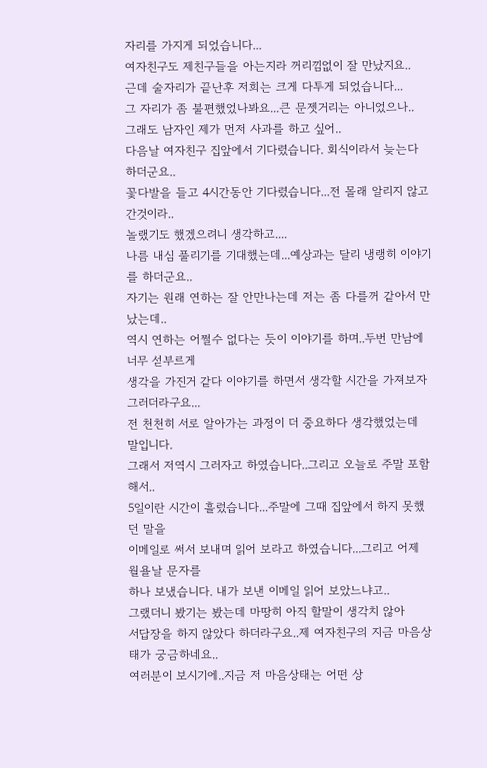자리를 가지게 되었습니다...
여자친구도 제친구들을 아는지라 꺼리낌없이 잘 만났지요..
근데 술자리가 끝난후 저희는 크게 다투게 되었습니다...
그 자리가 좀 불편했었나봐요...큰 문젯거리는 아니었으나..
그래도 남자인 제가 먼저 사과를 하고 싶어..
다음날 여자친구 집앞에서 기다렸습니다. 회식이라서 늦는다 하더군요..
꽃다발을 들고 4시간동안 기다렸습니다...전 몰래 알리지 않고 간것이라..
놀랬기도 했겠으려니 생각하고....
나름 내심 풀리기를 기대했는데...예상과는 달리 냉랭히 이야기를 하더군요..
자기는 원래 연하는 잘 안만나는데 저는 좀 다를꺼 같아서 만났는데..
역시 연하는 어쩔수 없다는 듯이 이야기를 하며..두번 만남에 너무 섣부르게
생각을 가진거 같다 이야기를 하면서 생각할 시간을 가져보자 그러더라구요...
전 천천히 서로 알아가는 과정이 더 중요하다 생각했었는데 말입니다.
그래서 저역시 그러자고 하였습니다..그리고 오늘로 주말 포함해서..
5일이란 시간이 흘렀습니다...주말에 그때 집앞에서 하지 못했던 말을
이메일로 써서 보내며 읽어 보라고 하였습니다...그리고 어제 월욜날 문자를
하나 보냈습니다. 내가 보낸 이메일 읽어 보았느냐고..
그랬더니 봤기는 봤는데 마땅히 아직 할말이 생각치 않아
서답장을 하지 않았다 하더라구요..제 여자친구의 지금 마음상태가 궁금하네요..
여러분이 보시기에..지금 저 마음상태는 어떤 상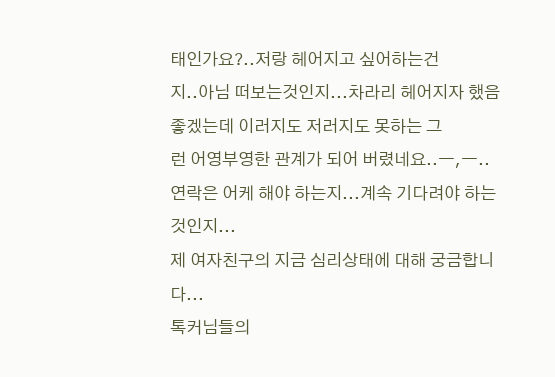태인가요?..저랑 헤어지고 싶어하는건
지..아님 떠보는것인지...차라리 헤어지자 했음 좋겠는데 이러지도 저러지도 못하는 그
런 어영부영한 관계가 되어 버렸네요..ㅡ,ㅡ..
연락은 어케 해야 하는지...계속 기다려야 하는것인지...
제 여자친구의 지금 심리상태에 대해 궁금합니다...
톡커님들의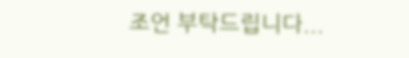조언 부탁드립니다...